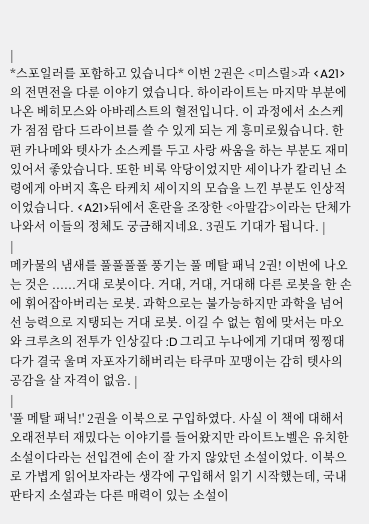|
*스포일러를 포함하고 있습니다* 이번 2권은 <미스릴>과 <A21>의 전면전을 다룬 이야기 였습니다. 하이라이트는 마지막 부분에 나온 베히모스와 아바레스트의 혈전입니다. 이 과정에서 소스케가 점점 람다 드라이브를 쓸 수 있게 되는 게 흥미로웠습니다. 한편 카나메와 텟사가 소스케를 두고 사랑 싸움을 하는 부분도 재미있어서 좋았습니다. 또한 비록 악당이었지만 세이나가 칼리닌 소령에게 아버지 혹은 타케치 세이지의 모습을 느낀 부분도 인상적이었습니다. <A21>뒤에서 혼란을 조장한 <아말감>이라는 단체가 나와서 이들의 정체도 궁금해지네요. 3권도 기대가 됩니다. |
|
메카물의 냄새를 풀풀풀풀 풍기는 풀 메탈 패닉 2권! 이번에 나오는 것은 ......거대 로봇이다. 거대, 거대, 거대해 다른 로봇을 한 손에 휘어잡아버리는 로봇. 과학으로는 불가능하지만 과학을 넘어선 능력으로 지탱되는 거대 로봇. 이길 수 없는 힘에 맞서는 마오와 크루츠의 전투가 인상깊다 :D 그리고 누나에게 기대며 찡찡대다가 결국 울며 자포자기해버리는 타쿠마 꼬맹이는 감히 텟사의 공감을 살 자격이 없음. |
|
'풀 메탈 패닉!' 2권을 이북으로 구입하였다. 사실 이 책에 대해서 오래전부터 재밌다는 이야기를 들어왔지만 라이트노벨은 유치한 소설이다라는 선입견에 손이 잘 가지 않았던 소설이었다. 이북으로 가볍게 읽어보자라는 생각에 구입해서 읽기 시작했는데, 국내 판타지 소설과는 다른 매력이 있는 소설이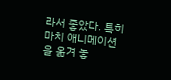라서 좋았다. 특히 마치 애니메이션을 옮겨 놓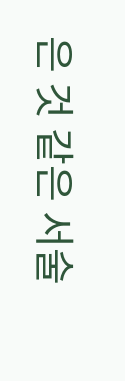은 것 같은 서술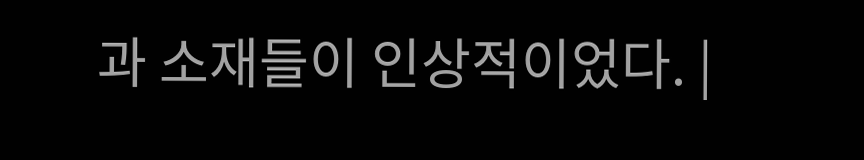과 소재들이 인상적이었다. |